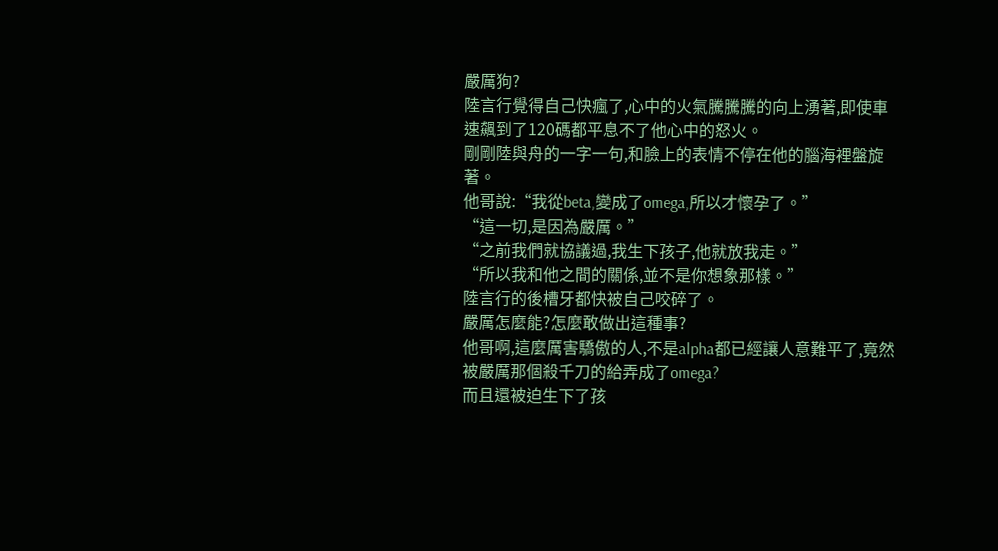嚴厲狗?
陸言行覺得自己快瘋了,心中的火氣騰騰騰的向上湧著,即使車速飆到了120碼都平息不了他心中的怒火。
剛剛陸與舟的一字一句,和臉上的表情不停在他的腦海裡盤旋著。
他哥說:“我從beta,變成了omega,所以才懷孕了。”
“這一切,是因為嚴厲。”
“之前我們就協議過,我生下孩子,他就放我走。”
“所以我和他之間的關係,並不是你想象那樣。”
陸言行的後槽牙都快被自己咬碎了。
嚴厲怎麼能?怎麼敢做出這種事?
他哥啊,這麼厲害驕傲的人,不是alpha都已經讓人意難平了,竟然被嚴厲那個殺千刀的給弄成了omega?
而且還被迫生下了孩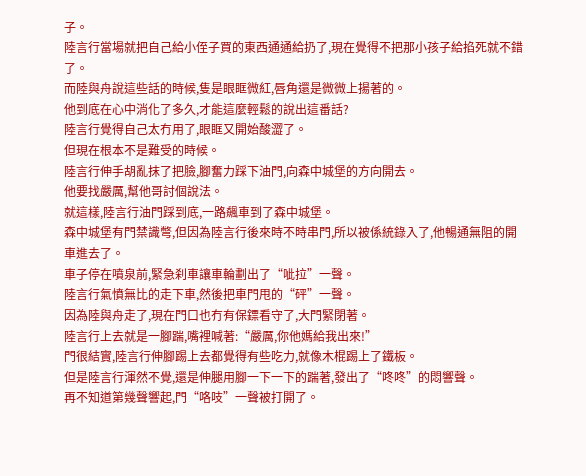子。
陸言行當場就把自己給小侄子買的東西通通給扔了,現在覺得不把那小孩子給掐死就不錯了。
而陸與舟說這些話的時候,隻是眼眶微紅,唇角還是微微上揚著的。
他到底在心中消化了多久,才能這麼輕鬆的說出這番話?
陸言行覺得自己太冇用了,眼眶又開始酸澀了。
但現在根本不是難受的時候。
陸言行伸手胡亂抹了把臉,腳奮力踩下油門,向森中城堡的方向開去。
他要找嚴厲,幫他哥討個說法。
就這樣,陸言行油門踩到底,一路飆車到了森中城堡。
森中城堡有門禁識彆,但因為陸言行後來時不時串門,所以被係統錄入了,他暢通無阻的開車進去了。
車子停在噴泉前,緊急刹車讓車輪劃出了“呲拉”一聲。
陸言行氣憤無比的走下車,然後把車門甩的“砰”一聲。
因為陸與舟走了,現在門口也冇有保鏢看守了,大門緊閉著。
陸言行上去就是一腳踹,嘴裡喊著:“嚴厲,你他媽給我出來!”
門很結實,陸言行伸腳踢上去都覺得有些吃力,就像木棍踢上了鐵板。
但是陸言行渾然不覺,還是伸腿用腳一下一下的踹著,發出了“咚咚”的悶響聲。
再不知道第幾聲響起,門“咯吱”一聲被打開了。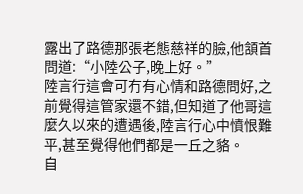露出了路德那張老態慈祥的臉,他頷首問道:“小陸公子,晚上好。”
陸言行這會可冇有心情和路德問好,之前覺得這管家還不錯,但知道了他哥這麼久以來的遭遇後,陸言行心中憤恨難平,甚至覺得他們都是一丘之貉。
自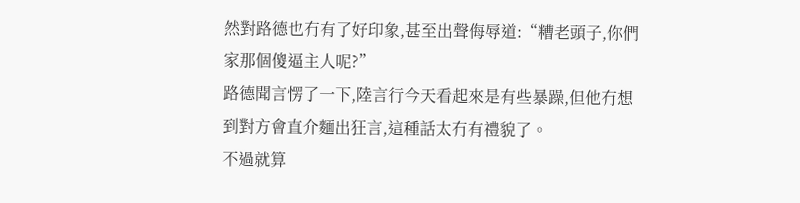然對路德也冇有了好印象,甚至出聲侮辱道:“糟老頭子,你們家那個傻逼主人呢?”
路德聞言愣了一下,陸言行今天看起來是有些暴躁,但他冇想到對方會直介麵出狂言,這種話太冇有禮貌了。
不過就算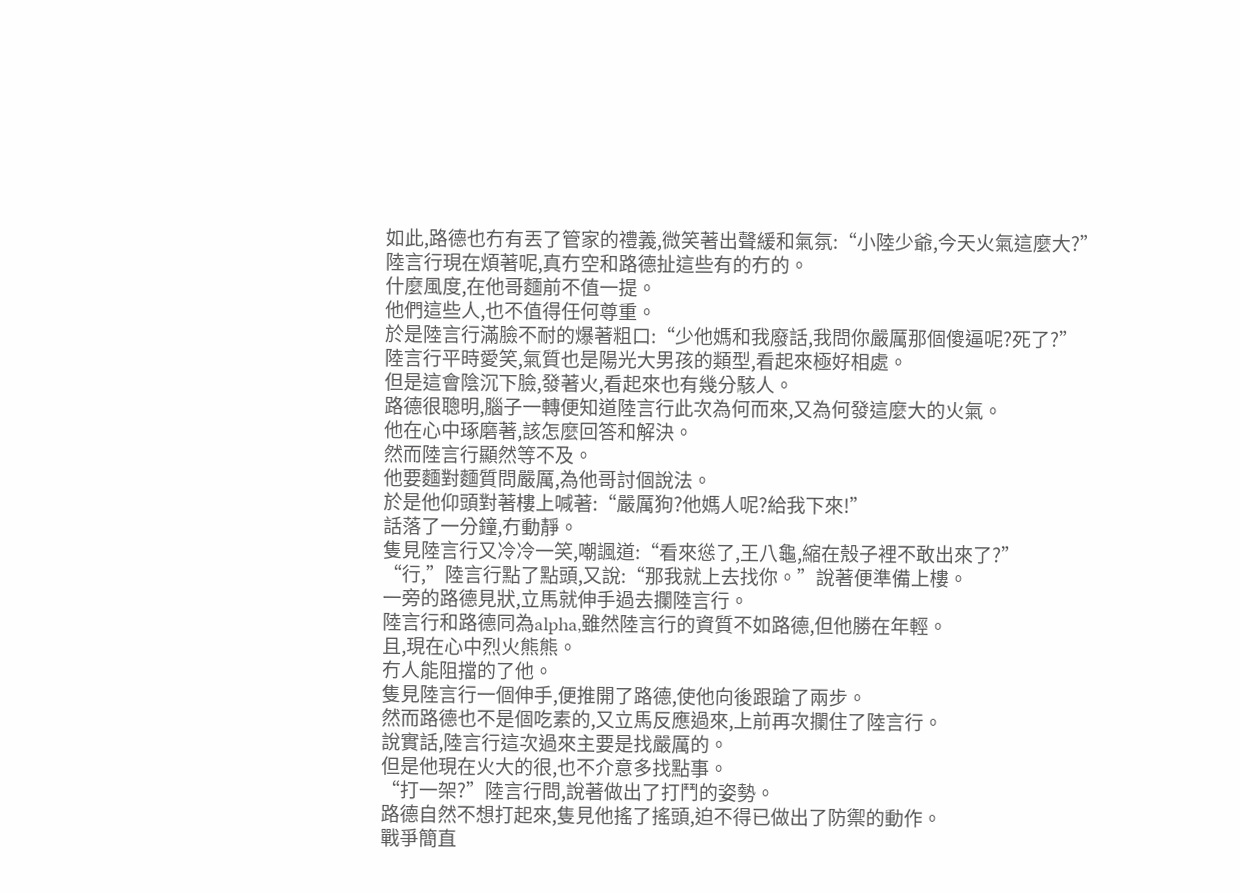如此,路德也冇有丟了管家的禮義,微笑著出聲緩和氣氛:“小陸少爺,今天火氣這麼大?”
陸言行現在煩著呢,真冇空和路德扯這些有的冇的。
什麼風度,在他哥麵前不值一提。
他們這些人,也不值得任何尊重。
於是陸言行滿臉不耐的爆著粗口:“少他媽和我廢話,我問你嚴厲那個傻逼呢?死了?”
陸言行平時愛笑,氣質也是陽光大男孩的類型,看起來極好相處。
但是這會陰沉下臉,發著火,看起來也有幾分駭人。
路德很聰明,腦子一轉便知道陸言行此次為何而來,又為何發這麼大的火氣。
他在心中琢磨著,該怎麼回答和解決。
然而陸言行顯然等不及。
他要麵對麵質問嚴厲,為他哥討個說法。
於是他仰頭對著樓上喊著:“嚴厲狗?他媽人呢?給我下來!”
話落了一分鐘,冇動靜。
隻見陸言行又冷冷一笑,嘲諷道:“看來慫了,王八龜,縮在殼子裡不敢出來了?”
“行,”陸言行點了點頭,又說:“那我就上去找你。”說著便準備上樓。
一旁的路德見狀,立馬就伸手過去攔陸言行。
陸言行和路德同為alpha,雖然陸言行的資質不如路德,但他勝在年輕。
且,現在心中烈火熊熊。
冇人能阻擋的了他。
隻見陸言行一個伸手,便推開了路德,使他向後跟蹌了兩步。
然而路德也不是個吃素的,又立馬反應過來,上前再次攔住了陸言行。
說實話,陸言行這次過來主要是找嚴厲的。
但是他現在火大的很,也不介意多找點事。
“打一架?”陸言行問,說著做出了打鬥的姿勢。
路德自然不想打起來,隻見他搖了搖頭,迫不得已做出了防禦的動作。
戰爭簡直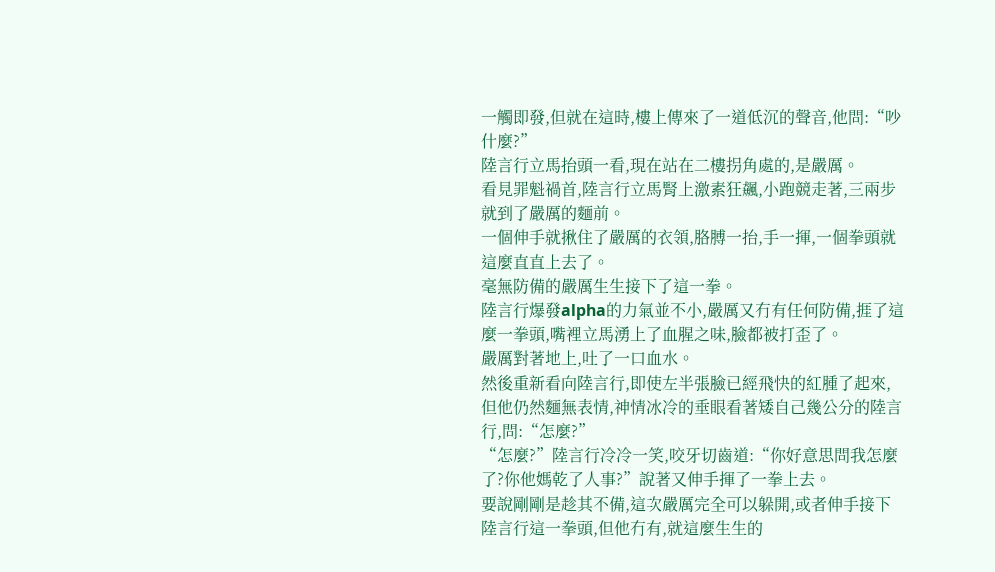一觸即發,但就在這時,樓上傳來了一道低沉的聲音,他問:“吵什麼?”
陸言行立馬抬頭一看,現在站在二樓拐角處的,是嚴厲。
看見罪魁禍首,陸言行立馬腎上激素狂飆,小跑競走著,三兩步就到了嚴厲的麵前。
一個伸手就揪住了嚴厲的衣領,胳膊一抬,手一揮,一個拳頭就這麼直直上去了。
毫無防備的嚴厲生生接下了這一拳。
陸言行爆發alpha的力氣並不小,嚴厲又冇有任何防備,捱了這麼一拳頭,嘴裡立馬湧上了血腥之味,臉都被打歪了。
嚴厲對著地上,吐了一口血水。
然後重新看向陸言行,即使左半張臉已經飛快的紅腫了起來,但他仍然麵無表情,神情冰冷的垂眼看著矮自己幾公分的陸言行,問:“怎麼?”
“怎麼?”陸言行冷冷一笑,咬牙切齒道:“你好意思問我怎麼了?你他媽乾了人事?”說著又伸手揮了一拳上去。
要說剛剛是趁其不備,這次嚴厲完全可以躲開,或者伸手接下陸言行這一拳頭,但他冇有,就這麼生生的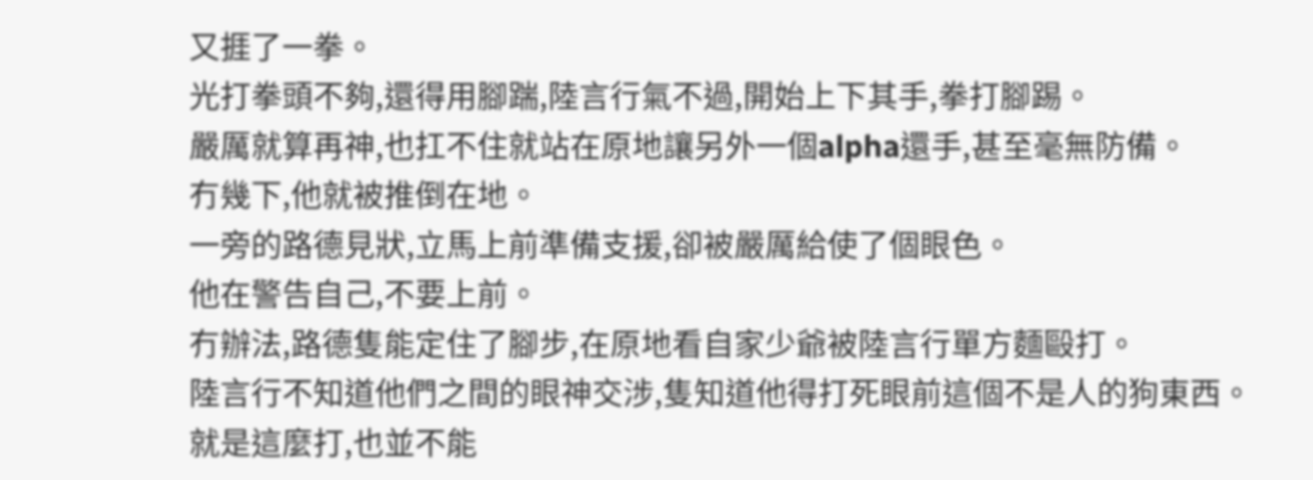又捱了一拳。
光打拳頭不夠,還得用腳踹,陸言行氣不過,開始上下其手,拳打腳踢。
嚴厲就算再神,也扛不住就站在原地讓另外一個alpha還手,甚至毫無防備。
冇幾下,他就被推倒在地。
一旁的路德見狀,立馬上前準備支援,卻被嚴厲給使了個眼色。
他在警告自己,不要上前。
冇辦法,路德隻能定住了腳步,在原地看自家少爺被陸言行單方麵毆打。
陸言行不知道他們之間的眼神交涉,隻知道他得打死眼前這個不是人的狗東西。
就是這麼打,也並不能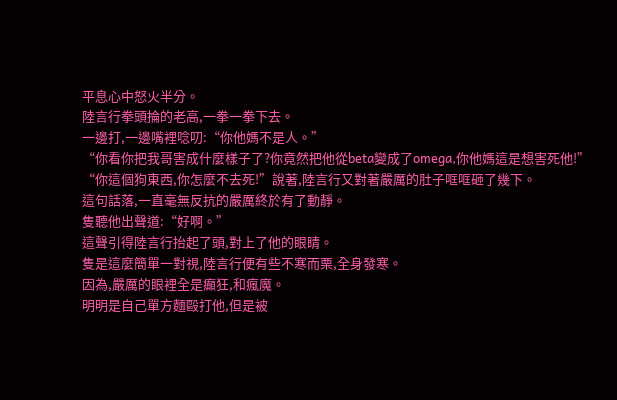平息心中怒火半分。
陸言行拳頭掄的老高,一拳一拳下去。
一邊打,一邊嘴裡唸叨:“你他媽不是人。”
“你看你把我哥害成什麼樣子了?你竟然把他從beta變成了omega,你他媽這是想害死他!”
“你這個狗東西,你怎麼不去死!”說著,陸言行又對著嚴厲的肚子哐哐砸了幾下。
這句話落,一直毫無反抗的嚴厲終於有了動靜。
隻聽他出聲道:“好啊。”
這聲引得陸言行抬起了頭,對上了他的眼睛。
隻是這麼簡單一對視,陸言行便有些不寒而栗,全身發寒。
因為,嚴厲的眼裡全是癲狂,和瘋魔。
明明是自己單方麵毆打他,但是被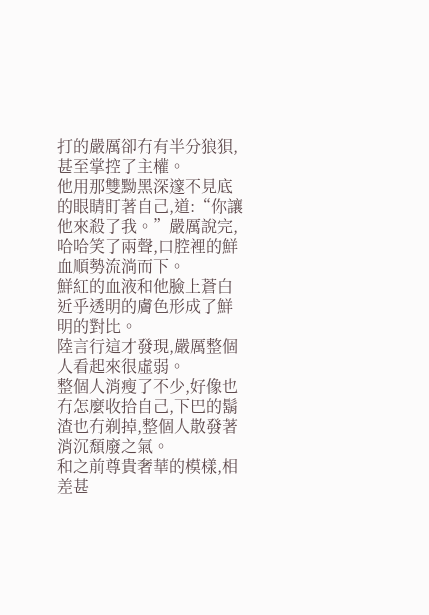打的嚴厲卻冇有半分狼狽,甚至掌控了主權。
他用那雙黝黑深邃不見底的眼睛盯著自己,道:“你讓他來殺了我。”嚴厲說完,哈哈笑了兩聲,口腔裡的鮮血順勢流淌而下。
鮮紅的血液和他臉上蒼白近乎透明的膚色形成了鮮明的對比。
陸言行這才發現,嚴厲整個人看起來很虛弱。
整個人消瘦了不少,好像也冇怎麼收拾自己,下巴的鬍渣也冇剃掉,整個人散發著消沉頹廢之氣。
和之前尊貴奢華的模樣,相差甚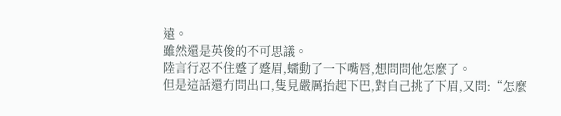遠。
雖然還是英俊的不可思議。
陸言行忍不住蹙了蹙眉,蠕動了一下嘴唇,想問問他怎麼了。
但是這話還冇問出口,隻見嚴厲抬起下巴,對自己挑了下眉,又問:“怎麼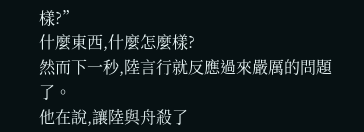樣?”
什麼東西,什麼怎麼樣?
然而下一秒,陸言行就反應過來嚴厲的問題了。
他在說,讓陸與舟殺了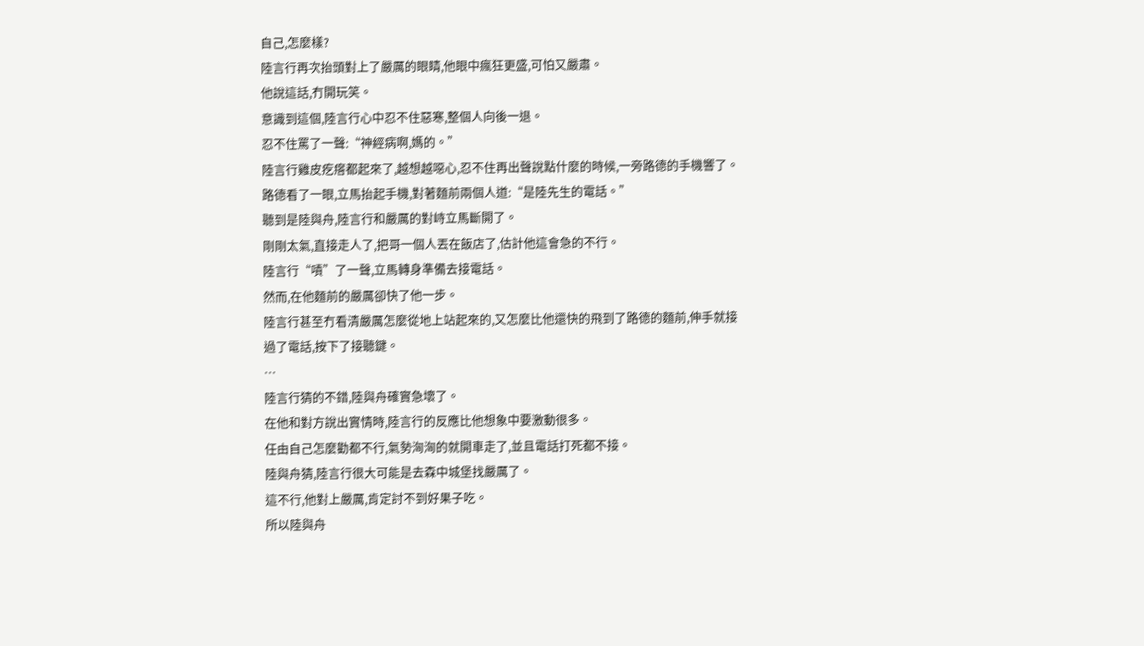自己,怎麼樣?
陸言行再次抬頭對上了嚴厲的眼睛,他眼中瘋狂更盛,可怕又嚴肅。
他說這話,冇開玩笑。
意識到這個,陸言行心中忍不住惡寒,整個人向後一退。
忍不住罵了一聲:“神經病啊,媽的。”
陸言行雞皮疙瘩都起來了,越想越噁心,忍不住再出聲說點什麼的時候,一旁路德的手機響了。
路德看了一眼,立馬抬起手機,對著麵前兩個人道:“是陸先生的電話。”
聽到是陸與舟,陸言行和嚴厲的對峙立馬斷開了。
剛剛太氣,直接走人了,把哥一個人丟在飯店了,估計他這會急的不行。
陸言行“嘖”了一聲,立馬轉身準備去接電話。
然而,在他麵前的嚴厲卻快了他一步。
陸言行甚至冇看清嚴厲怎麼從地上站起來的,又怎麼比他還快的飛到了路德的麵前,伸手就接過了電話,按下了接聽鍵。
…
陸言行猜的不錯,陸與舟確實急壞了。
在他和對方說出實情時,陸言行的反應比他想象中要激動很多。
任由自己怎麼勸都不行,氣勢洶洶的就開車走了,並且電話打死都不接。
陸與舟猜,陸言行很大可能是去森中城堡找嚴厲了。
這不行,他對上嚴厲,肯定討不到好果子吃。
所以陸與舟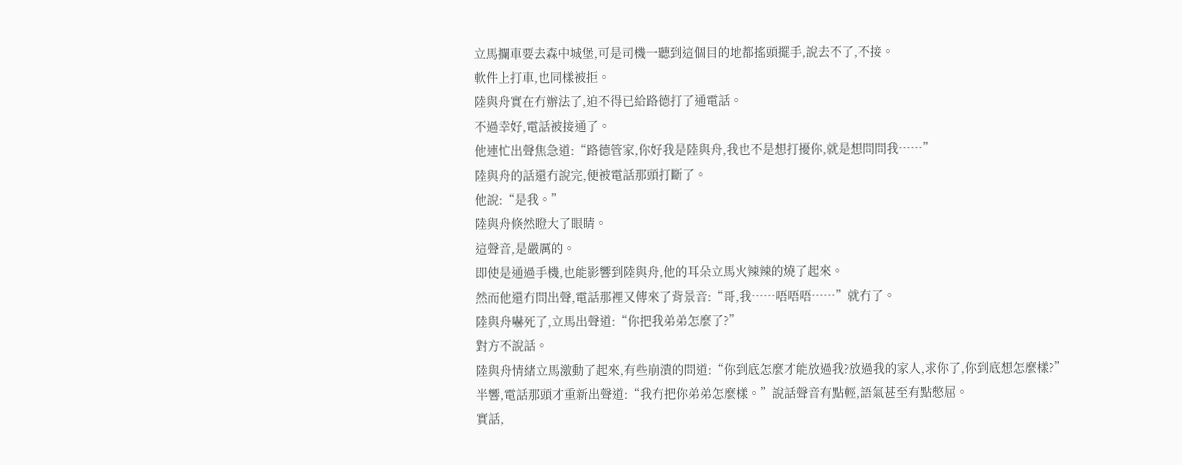立馬攔車要去森中城堡,可是司機一聽到這個目的地都搖頭擺手,說去不了,不接。
軟件上打車,也同樣被拒。
陸與舟實在冇辦法了,迫不得已給路德打了通電話。
不過幸好,電話被接通了。
他連忙出聲焦急道:“路德管家,你好我是陸與舟,我也不是想打擾你,就是想問問我……”
陸與舟的話還冇說完,便被電話那頭打斷了。
他說:“是我。”
陸與舟倏然瞪大了眼睛。
這聲音,是嚴厲的。
即使是通過手機,也能影響到陸與舟,他的耳朵立馬火辣辣的燒了起來。
然而他還冇問出聲,電話那裡又傳來了背景音:“哥,我……唔唔唔……”就冇了。
陸與舟嚇死了,立馬出聲道:“你把我弟弟怎麼了?”
對方不說話。
陸與舟情緒立馬激動了起來,有些崩潰的問道:“你到底怎麼才能放過我?放過我的家人,求你了,你到底想怎麼樣?”
半響,電話那頭才重新出聲道:“我冇把你弟弟怎麼樣。”說話聲音有點輕,語氣甚至有點憋屈。
實話,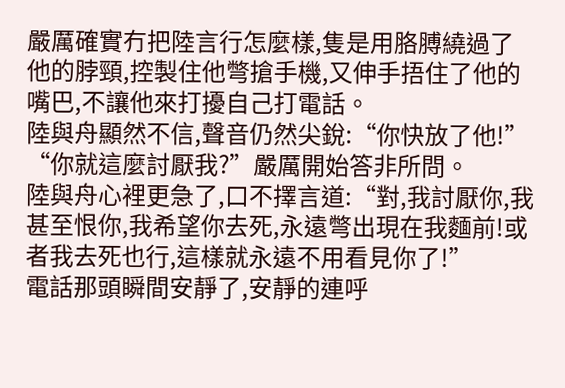嚴厲確實冇把陸言行怎麼樣,隻是用胳膊繞過了他的脖頸,控製住他彆搶手機,又伸手捂住了他的嘴巴,不讓他來打擾自己打電話。
陸與舟顯然不信,聲音仍然尖銳:“你快放了他!”
“你就這麼討厭我?”嚴厲開始答非所問。
陸與舟心裡更急了,口不擇言道:“對,我討厭你,我甚至恨你,我希望你去死,永遠彆出現在我麵前!或者我去死也行,這樣就永遠不用看見你了!”
電話那頭瞬間安靜了,安靜的連呼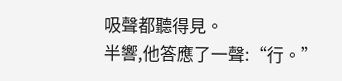吸聲都聽得見。
半響,他答應了一聲:“行。”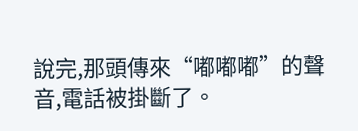說完,那頭傳來“嘟嘟嘟”的聲音,電話被掛斷了。